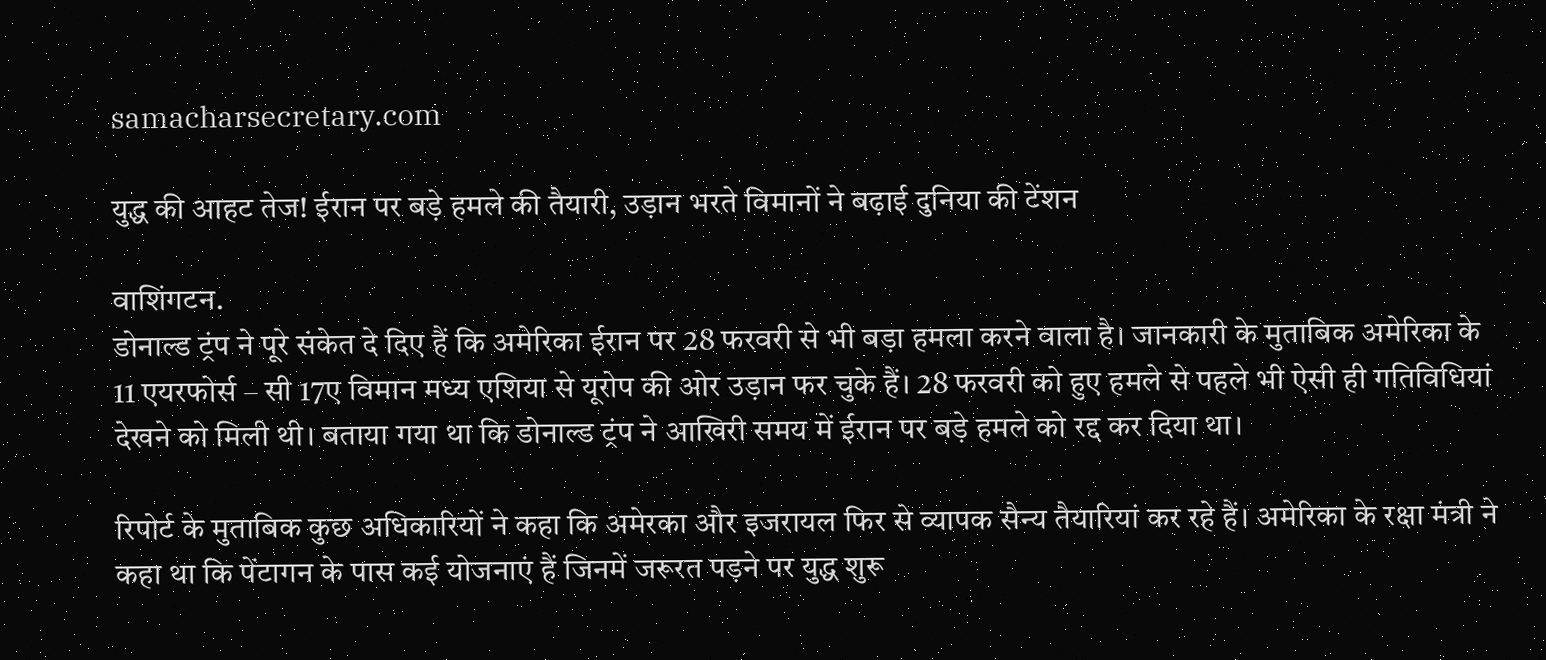samacharsecretary.com

युद्ध की आहट तेज! ईरान पर बड़े हमले की तैयारी, उड़ान भरते विमानों ने बढ़ाई दुनिया की टेंशन

वाशिंगटन.
डोनाल्ड ट्रंप ने पूरे संकेत दे दिए हैं कि अमेरिका ईरान पर 28 फरवरी से भी बड़ा हमला करने वाला है। जानकारी के मुताबिक अमेरिका के 11 एयरफोर्स – सी 17ए विमान मध्य एशिया से यूरोप की ओर उड़ान फर चुके हैं। 28 फरवरी को हुए हमले से पहले भी ऐसी ही गतिविधियां देखने को मिली थी। बताया गया था कि डोनाल्ड ट्रंप ने आखिरी समय में ईरान पर बड़े हमले को रद्द कर दिया था।

रिपोर्ट के मुताबिक कुछ अधिकारियों ने कहा कि अमेरका और इजरायल फिर से व्यापक सैन्य तैयारियां कर रहे हैं। अमेरिका के रक्षा मंत्री ने कहा था कि पेंटागन के पास कई योजनाएं हैं जिनमें जरूरत पड़ने पर युद्ध शुरू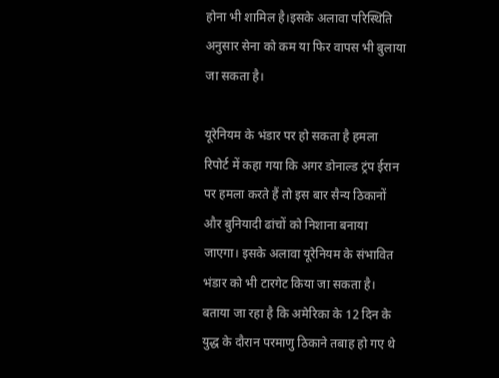होना भी शामिल है।इसके अलावा परिस्थिति अनुसार सेना को कम या फिर वापस भी बुलाया जा सकता है।

यूरेनियम के भंडार पर हो सकता है हमला
रिपोर्ट में कहा गया कि अगर डोनाल्ड ट्रंप ईरान पर हमला करते हैं तो इस बार सैन्य ठिकानों और बुनियादी ढांचों को निशाना बनाया जाएगा। इसके अलावा यूरेनियम के संभावित भंडार को भी टारगेट किया जा सकता है। बताया जा रहा है कि अमेरिका के 12 दिन के युद्ध के दौरान परमाणु ठिकाने तबाह हो गए थे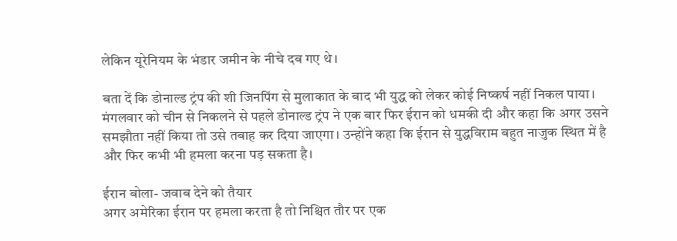लेकिन यूरेनियम के भंडार जमीन के नीचे दब गए थे।

बता दें कि डोनाल्ड ट्रंप की शी जिनपिंग से मुलाकात के बाद भी युद्ध को लेकर कोई निष्कर्ष नहीं निकल पाया। मंगलवार को चीन से निकलने से पहले डोनाल्ड ट्रंप ने एक बार फिर ईरान को धमकी दी और कहा कि अगर उसने समझौता नहीं किया तो उसे तबाह कर दिया जाएगा। उन्होंने कहा कि ईरान से युद्धविराम बहुत नाजुक स्थित में है और फिर कभी भी हमला करना पड़ सकता है।

ईरान बोला- जवाब देने को तैयार
अगर अमेरिका ईरान पर हमला करता है तो निश्चित तौर पर एक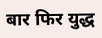बार फिर युद्ध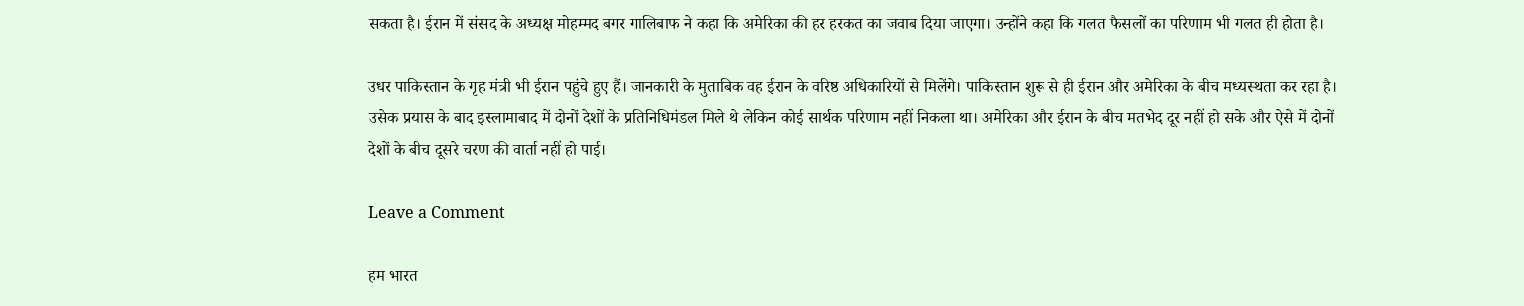सकता है। ईरान में संसद के अध्यक्ष मोहम्मद बगर गालिबाफ ने कहा कि अमेरिका की हर हरकत का जवाब दिया जाएगा। उन्होंने कहा कि गलत फैसलों का परिणाम भी गलत ही होता है।

उधर पाकिस्तान के गृह मंत्री भी ईरान पहुंचे हुए हैं। जानकारी के मुताबिक वह ईरान के वरिष्ठ अधिकारियों से मिलेंगे। पाकिस्तान शुरू से ही ईरान और अमेरिका के बीच मध्यस्थता कर रहा है। उसेक प्रयास के बाद इस्लामाबाद में दोनों देशों के प्रतिनिधिमंडल मिले थे लेकिन कोई सार्थक परिणाम नहीं निकला था। अमेरिका और ईरान के बीच मतभेद दूर नहीं हो सके और ऐसे में दोनों देशों के बीच दूसरे चरण की वार्ता नहीं हो पाई।

Leave a Comment

हम भारत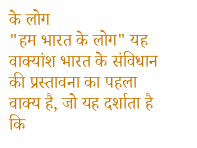के लोग
"हम भारत के लोग" यह वाक्यांश भारत के संविधान की प्रस्तावना का पहला वाक्य है, जो यह दर्शाता है कि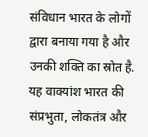संविधान भारत के लोगों द्वारा बनाया गया है और उनकी शक्ति का स्रोत है. यह वाक्यांश भारत की संप्रभुता, लोकतंत्र और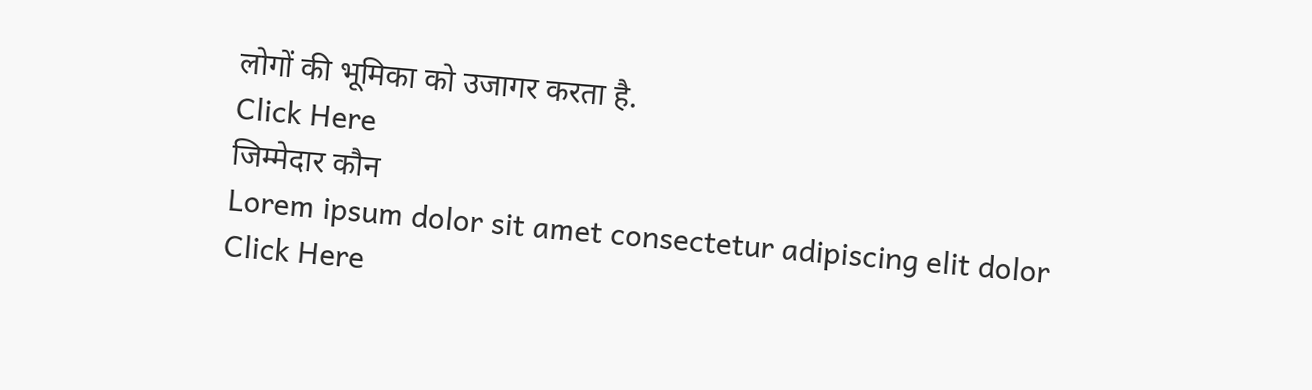लोगों की भूमिका को उजागर करता है.
Click Here
जिम्मेदार कौन
Lorem ipsum dolor sit amet consectetur adipiscing elit dolor
Click Here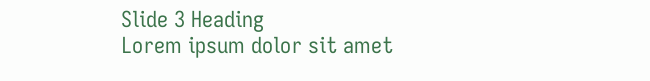Slide 3 Heading
Lorem ipsum dolor sit amet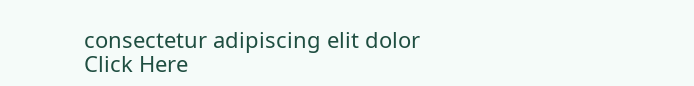consectetur adipiscing elit dolor
Click Here